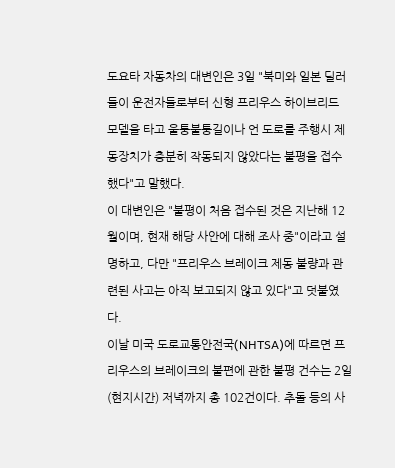도요타 자동차의 대변인은 3일 "북미와 일본 딜러들이 운전자들로부터 신형 프리우스 하이브리드 모델을 타고 울퉁불퉁길이나 언 도로를 주행시 제동장치가 충분히 작동되지 않았다는 불평을 접수했다"고 말했다.
이 대변인은 "불평이 처음 접수된 것은 지난해 12월이며, 현재 해당 사안에 대해 조사 중"이라고 설명하고, 다만 "프리우스 브레이크 제동 불량과 관련된 사고는 아직 보고되지 않고 있다"고 덧붙였다.
이날 미국 도로교통안전국(NHTSA)에 따르면 프리우스의 브레이크의 불편에 관한 불평 건수는 2일(현지시간) 저녁까지 총 102건이다. 추돌 등의 사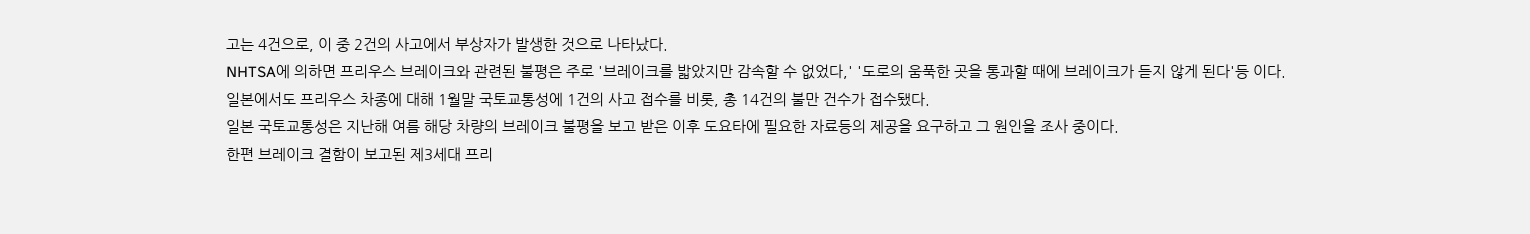고는 4건으로, 이 중 2건의 사고에서 부상자가 발생한 것으로 나타났다.
NHTSA에 의하면 프리우스 브레이크와 관련된 불평은 주로 '브레이크를 밟았지만 감속할 수 없었다,' '도로의 움푹한 곳을 통과할 때에 브레이크가 듣지 않게 된다'등 이다.
일본에서도 프리우스 차종에 대해 1월말 국토교통성에 1건의 사고 접수를 비롯, 총 14건의 불만 건수가 접수됐다.
일본 국토교통성은 지난해 여름 해당 차량의 브레이크 불평을 보고 받은 이후 도요타에 필요한 자료등의 제공을 요구하고 그 원인을 조사 중이다.
한편 브레이크 결함이 보고된 제3세대 프리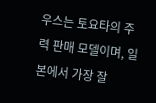우스는 토요타의 주력 판매 모델이며, 일본에서 가장 잘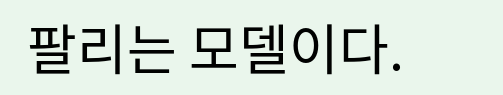팔리는 모델이다.